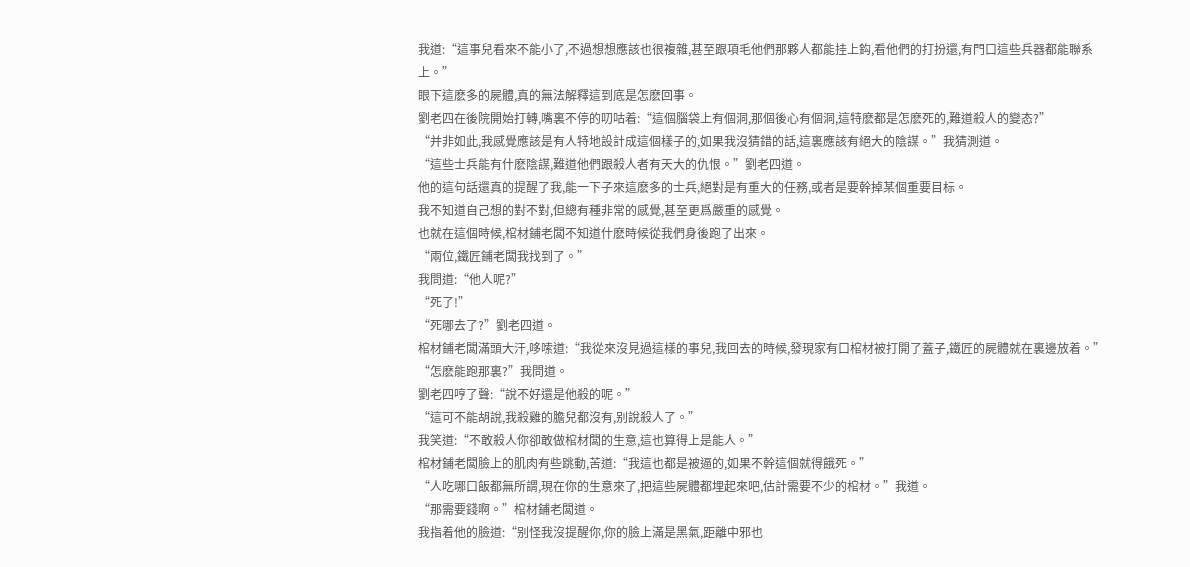我道:“這事兒看來不能小了,不過想想應該也很複雜,甚至跟項毛他們那夥人都能挂上鈎,看他們的打扮還,有門口這些兵器都能聯系上。”
眼下這麽多的屍體,真的無法解釋這到底是怎麽回事。
劉老四在後院開始打轉,嘴裏不停的叨咕着:“這個腦袋上有個洞,那個後心有個洞,這特麽都是怎麽死的,難道殺人的變态?”
“并非如此,我感覺應該是有人特地設計成這個樣子的,如果我沒猜錯的話,這裏應該有絕大的陰謀。”我猜測道。
“這些士兵能有什麽陰謀,難道他們跟殺人者有天大的仇恨。”劉老四道。
他的這句話還真的提醒了我,能一下子來這麽多的士兵,絕對是有重大的任務,或者是要幹掉某個重要目标。
我不知道自己想的對不對,但總有種非常的感覺,甚至更爲嚴重的感覺。
也就在這個時候,棺材鋪老闆不知道什麽時候從我們身後跑了出來。
“兩位,鐵匠鋪老闆我找到了。”
我問道:“他人呢?”
“死了!”
“死哪去了?”劉老四道。
棺材鋪老闆滿頭大汗,哆嗦道:“我從來沒見過這樣的事兒,我回去的時候,發現家有口棺材被打開了蓋子,鐵匠的屍體就在裏邊放着。”
“怎麽能跑那裏?”我問道。
劉老四哼了聲:“說不好還是他殺的呢。”
“這可不能胡說,我殺雞的膽兒都沒有,别說殺人了。”
我笑道:“不敢殺人你卻敢做棺材闆的生意,這也算得上是能人。”
棺材鋪老闆臉上的肌肉有些跳動,苦道:“我這也都是被逼的,如果不幹這個就得餓死。”
“人吃哪口飯都無所謂,現在你的生意來了,把這些屍體都埋起來吧,估計需要不少的棺材。”我道。
“那需要錢啊。”棺材鋪老闆道。
我指着他的臉道:“别怪我沒提醒你,你的臉上滿是黑氣,距離中邪也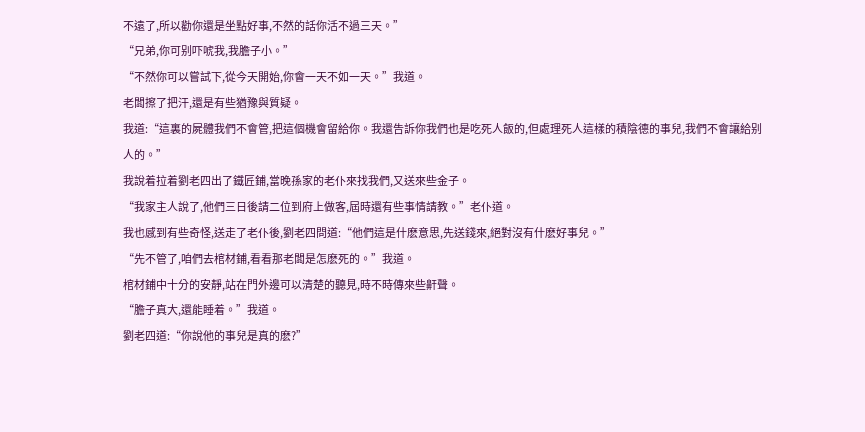不遠了,所以勸你還是坐點好事,不然的話你活不過三天。”
“兄弟,你可别吓唬我,我膽子小。”
“不然你可以嘗試下,從今天開始,你會一天不如一天。”我道。
老闆擦了把汗,還是有些猶豫與質疑。
我道:“這裏的屍體我們不會管,把這個機會留給你。我還告訴你我們也是吃死人飯的,但處理死人這樣的積陰德的事兒,我們不會讓給别人的。”
我說着拉着劉老四出了鐵匠鋪,當晚孫家的老仆來找我們,又送來些金子。
“我家主人說了,他們三日後請二位到府上做客,屆時還有些事情請教。”老仆道。
我也感到有些奇怪,送走了老仆後,劉老四問道:“他們這是什麽意思,先送錢來,絕對沒有什麽好事兒。”
“先不管了,咱們去棺材鋪,看看那老闆是怎麽死的。”我道。
棺材鋪中十分的安靜,站在門外邊可以清楚的聽見,時不時傳來些鼾聲。
“膽子真大,還能睡着。”我道。
劉老四道:“你說他的事兒是真的麽?”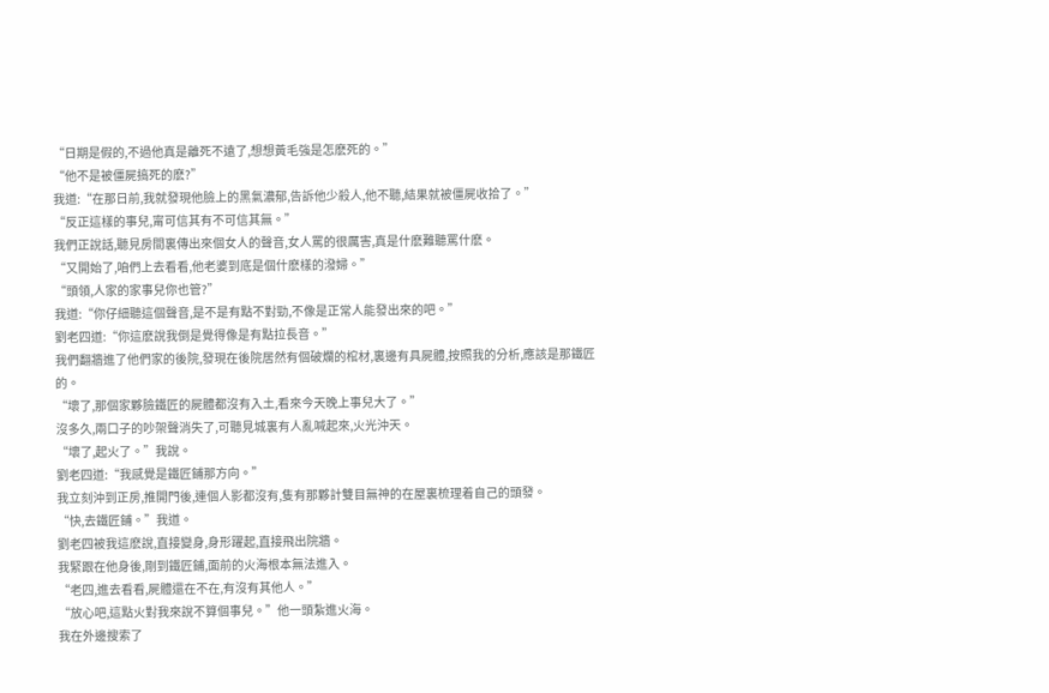“日期是假的,不過他真是離死不遠了,想想黃毛強是怎麽死的。”
“他不是被僵屍搞死的麽?”
我道:“在那日前,我就發現他臉上的黑氣濃郁,告訴他少殺人,他不聽,結果就被僵屍收拾了。”
“反正這樣的事兒,甯可信其有不可信其無。”
我們正說話,聽見房間裏傳出來個女人的聲音,女人罵的很厲害,真是什麽難聽罵什麽。
“又開始了,咱們上去看看,他老婆到底是個什麽樣的潑婦。”
“頭領,人家的家事兒你也管?”
我道:“你仔細聽這個聲音,是不是有點不對勁,不像是正常人能發出來的吧。”
劉老四道:“你這麽說我倒是覺得像是有點拉長音。”
我們翻牆進了他們家的後院,發現在後院居然有個破爛的棺材,裏邊有具屍體,按照我的分析,應該是那鐵匠的。
“壞了,那個家夥臉鐵匠的屍體都沒有入土,看來今天晚上事兒大了。”
沒多久,兩口子的吵架聲消失了,可聽見城裏有人亂喊起來,火光沖天。
“壞了,起火了。”我說。
劉老四道:“我感覺是鐵匠鋪那方向。”
我立刻沖到正房,推開門後,連個人影都沒有,隻有那夥計雙目無神的在屋裏梳理着自己的頭發。
“快,去鐵匠鋪。”我道。
劉老四被我這麽說,直接變身,身形躍起,直接飛出院牆。
我緊跟在他身後,剛到鐵匠鋪,面前的火海根本無法進入。
“老四,進去看看,屍體還在不在,有沒有其他人。”
“放心吧,這點火對我來說不算個事兒。”他一頭紮進火海。
我在外邊搜索了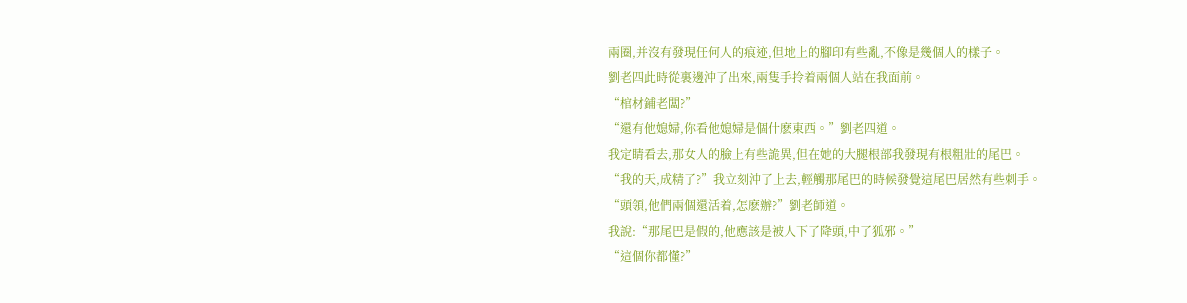兩圈,并沒有發現任何人的痕迹,但地上的腳印有些亂,不像是幾個人的樣子。
劉老四此時從裏邊沖了出來,兩隻手拎着兩個人站在我面前。
“棺材鋪老闆?”
“還有他媳婦,你看他媳婦是個什麽東西。”劉老四道。
我定睛看去,那女人的臉上有些詭異,但在她的大腿根部我發現有根粗壯的尾巴。
“我的天,成精了?”我立刻沖了上去,輕觸那尾巴的時候發覺這尾巴居然有些刺手。
“頭領,他們兩個還活着,怎麽辦?”劉老師道。
我說:“那尾巴是假的,他應該是被人下了降頭,中了狐邪。”
“這個你都懂?”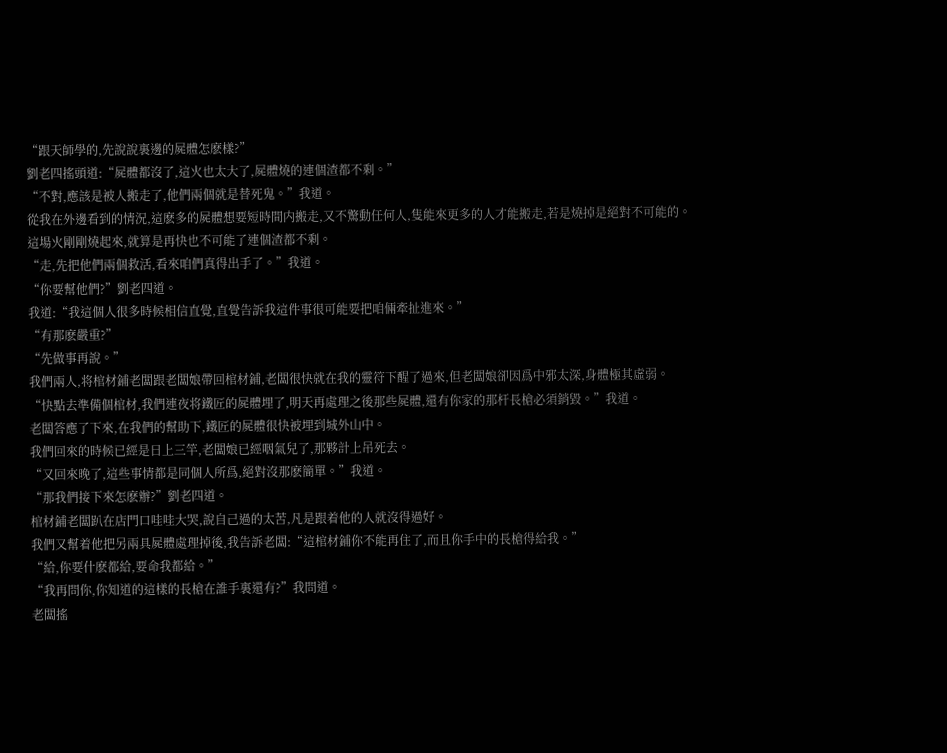“跟天師學的,先說說裏邊的屍體怎麽樣?”
劉老四搖頭道:“屍體都沒了,這火也太大了,屍體燒的連個渣都不剩。”
“不對,應該是被人搬走了,他們兩個就是替死鬼。”我道。
從我在外邊看到的情況,這麽多的屍體想要短時間内搬走,又不驚動任何人,隻能來更多的人才能搬走,若是燒掉是絕對不可能的。
這場火剛剛燒起來,就算是再快也不可能了連個渣都不剩。
“走,先把他們兩個救活,看來咱們真得出手了。”我道。
“你要幫他們?”劉老四道。
我道:“我這個人很多時候相信直覺,直覺告訴我這件事很可能要把咱倆牽扯進來。”
“有那麽嚴重?”
“先做事再說。”
我們兩人,将棺材鋪老闆跟老闆娘帶回棺材鋪,老闆很快就在我的靈符下醒了過來,但老闆娘卻因爲中邪太深,身體極其虛弱。
“快點去準備個棺材,我們連夜将鐵匠的屍體埋了,明天再處理之後那些屍體,還有你家的那杆長槍必須銷毀。”我道。
老闆答應了下來,在我們的幫助下,鐵匠的屍體很快被埋到城外山中。
我們回來的時候已經是日上三竿,老闆娘已經咽氣兒了,那夥計上吊死去。
“又回來晚了,這些事情都是同個人所爲,絕對沒那麽簡單。”我道。
“那我們接下來怎麽辦?”劉老四道。
棺材鋪老闆趴在店門口哇哇大哭,說自己過的太苦,凡是跟着他的人就沒得過好。
我們又幫着他把另兩具屍體處理掉後,我告訴老闆:“這棺材鋪你不能再住了,而且你手中的長槍得給我。”
“給,你要什麽都給,要命我都給。”
“我再問你,你知道的這樣的長槍在誰手裏還有?”我問道。
老闆搖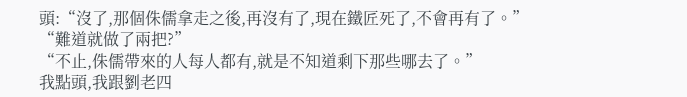頭:“沒了,那個侏儒拿走之後,再沒有了,現在鐵匠死了,不會再有了。”
“難道就做了兩把?”
“不止,侏儒帶來的人每人都有,就是不知道剩下那些哪去了。”
我點頭,我跟劉老四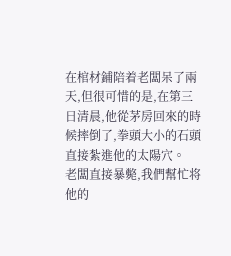在棺材鋪陪着老闆呆了兩天,但很可惜的是,在第三日清晨,他從茅房回來的時候摔倒了,拳頭大小的石頭直接紮進他的太陽穴。
老闆直接暴斃,我們幫忙将他的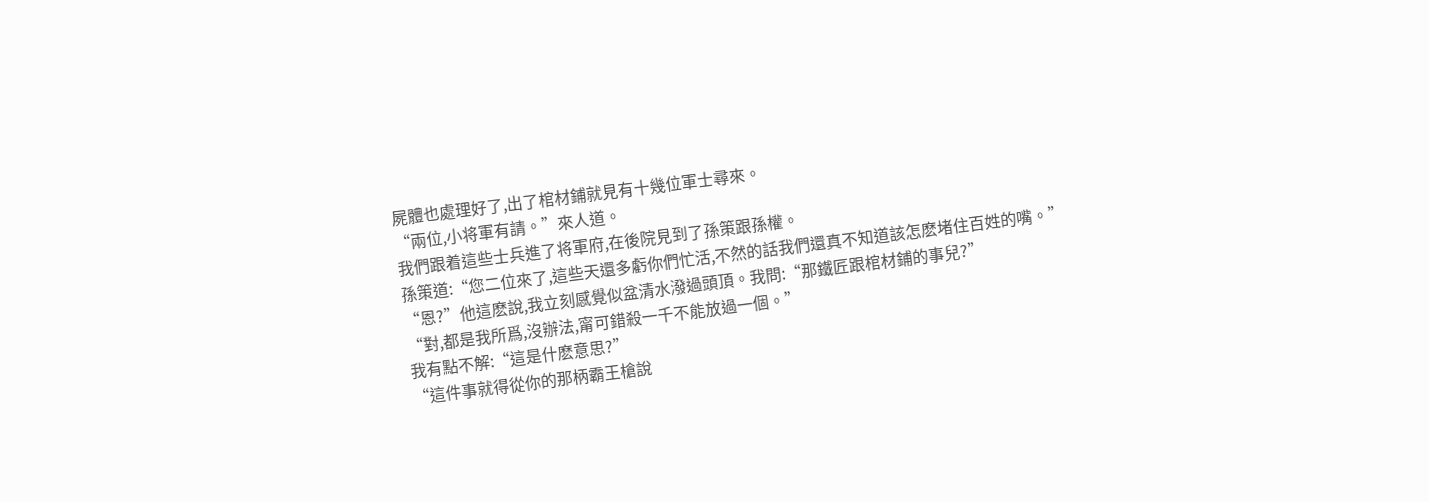屍體也處理好了,出了棺材鋪就見有十幾位軍士尋來。
“兩位,小将軍有請。”來人道。
我們跟着這些士兵進了将軍府,在後院見到了孫策跟孫權。
孫策道:“您二位來了,這些天還多虧你們忙活,不然的話我們還真不知道該怎麽堵住百姓的嘴。”
“恩?”他這麽說,我立刻感覺似盆清水潑過頭頂。我問:“那鐵匠跟棺材鋪的事兒?”
“對,都是我所爲,沒辦法,甯可錯殺一千不能放過一個。”
我有點不解:“這是什麽意思?”
“這件事就得從你的那柄霸王槍說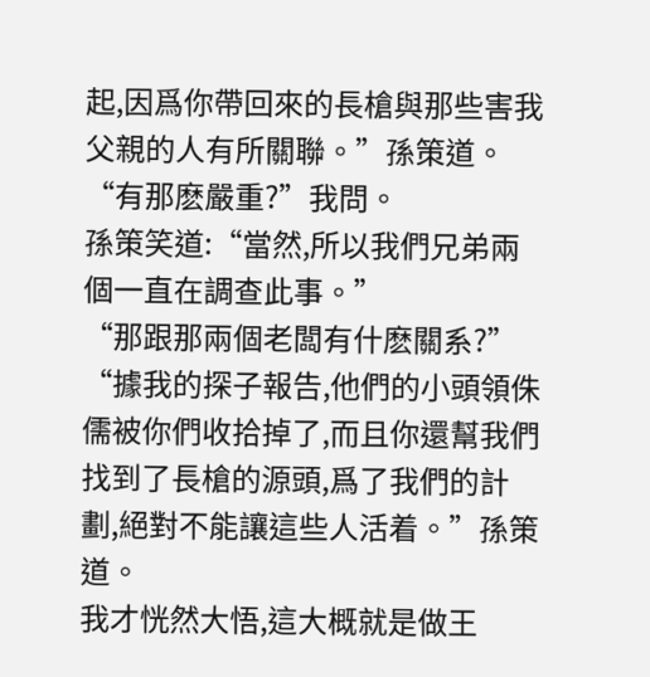起,因爲你帶回來的長槍與那些害我父親的人有所關聯。”孫策道。
“有那麽嚴重?”我問。
孫策笑道:“當然,所以我們兄弟兩個一直在調查此事。”
“那跟那兩個老闆有什麽關系?”
“據我的探子報告,他們的小頭領侏儒被你們收拾掉了,而且你還幫我們找到了長槍的源頭,爲了我們的計劃,絕對不能讓這些人活着。”孫策道。
我才恍然大悟,這大概就是做王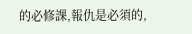的必修課,報仇是必須的,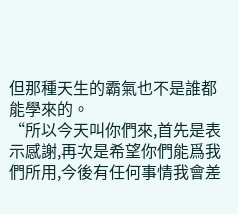但那種天生的霸氣也不是誰都能學來的。
“所以今天叫你們來,首先是表示感謝,再次是希望你們能爲我們所用,今後有任何事情我會差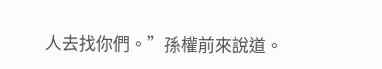人去找你們。”孫權前來說道。